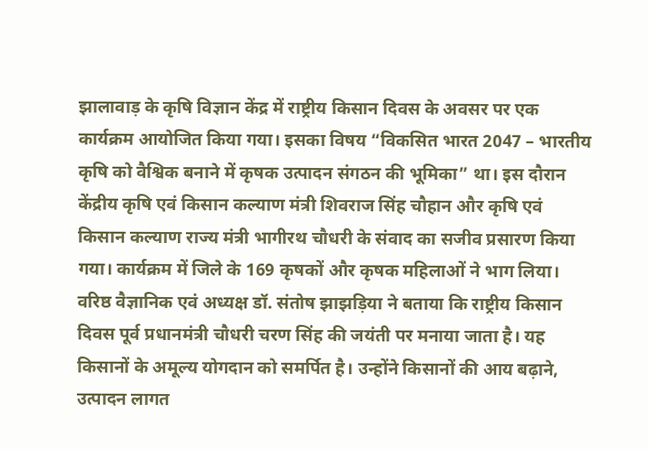झालावाड़ के कृषि विज्ञान केंद्र में राष्ट्रीय किसान दिवस के अवसर पर एक कार्यक्रम आयोजित किया गया। इसका विषय “विकसित भारत 2047 – भारतीय कृषि को वैश्विक बनाने में कृषक उत्पादन संगठन की भूमिका” था। इस दौरान केंद्रीय कृषि एवं किसान कल्याण मंत्री शिवराज सिंह चौहान और कृषि एवं किसान कल्याण राज्य मंत्री भागीरथ चौधरी के संवाद का सजीव प्रसारण किया गया। कार्यक्रम में जिले के 169 कृषकों और कृषक महिलाओं ने भाग लिया। वरिष्ठ वैज्ञानिक एवं अध्यक्ष डॉ. संतोष झाझड़िया ने बताया कि राष्ट्रीय किसान दिवस पूर्व प्रधानमंत्री चौधरी चरण सिंह की जयंती पर मनाया जाता है। यह किसानों के अमूल्य योगदान को समर्पित है। उन्होंने किसानों की आय बढ़ाने, उत्पादन लागत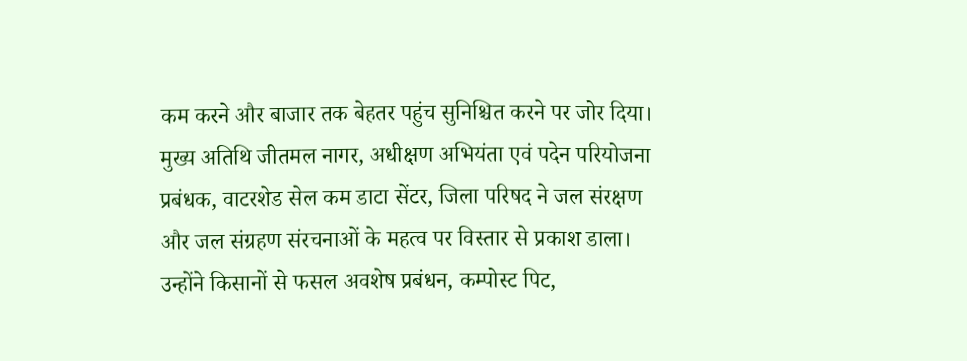कम करने और बाजार तक बेहतर पहुंच सुनिश्चित करने पर जोर दिया। मुख्य अतिथि जीतमल नागर, अधीक्षण अभियंता एवं पदेन परियोजना प्रबंधक, वाटरशेड सेल कम डाटा सेंटर, जिला परिषद ने जल संरक्षण और जल संग्रहण संरचनाओं के महत्व पर विस्तार से प्रकाश डाला। उन्होंने किसानों से फसल अवशेष प्रबंधन, कम्पोस्ट पिट,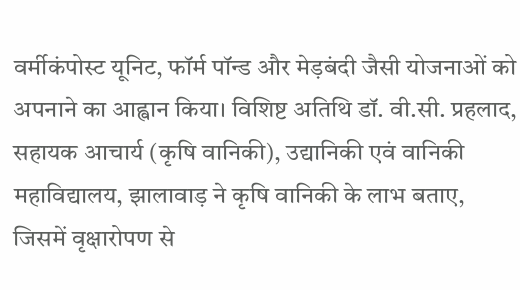वर्मीकंपोस्ट यूनिट, फॉर्म पॉन्ड और मेड़बंदी जैसी योजनाओं को अपनाने का आह्वान किया। विशिष्ट अतिथि डॉ. वी.सी. प्रहलाद, सहायक आचार्य (कृषि वानिकी), उद्यानिकी एवं वानिकी महाविद्यालय, झालावाड़ ने कृषि वानिकी के लाभ बताए, जिसमें वृक्षारोपण से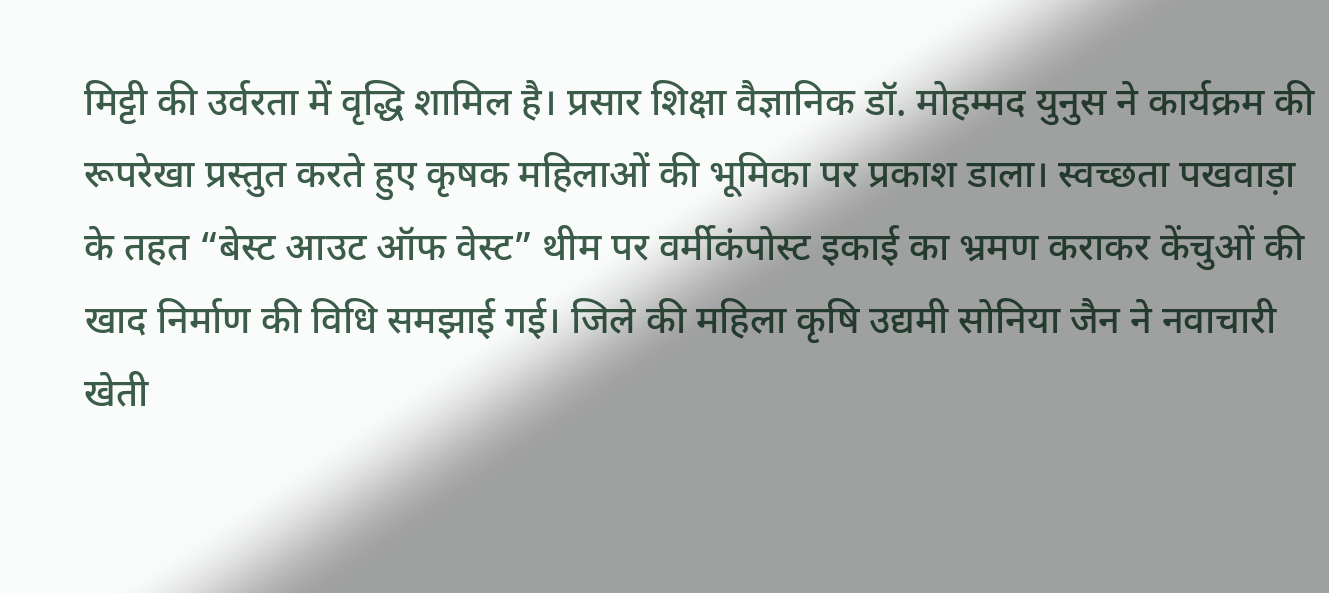मिट्टी की उर्वरता में वृद्धि शामिल है। प्रसार शिक्षा वैज्ञानिक डॉ. मोहम्मद युनुस ने कार्यक्रम की रूपरेखा प्रस्तुत करते हुए कृषक महिलाओं की भूमिका पर प्रकाश डाला। स्वच्छता पखवाड़ा के तहत “बेस्ट आउट ऑफ वेस्ट” थीम पर वर्मीकंपोस्ट इकाई का भ्रमण कराकर केंचुओं की खाद निर्माण की विधि समझाई गई। जिले की महिला कृषि उद्यमी सोनिया जैन ने नवाचारी खेती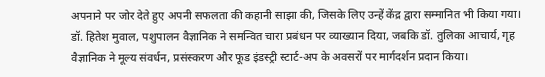अपनाने पर जोर देते हुए अपनी सफलता की कहानी साझा की, जिसके लिए उन्हें केंद्र द्वारा सम्मानित भी किया गया। डॉ. हितेश मुवाल, पशुपालन वैज्ञानिक ने समन्वित चारा प्रबंधन पर व्याख्यान दिया, जबकि डॉ. तुलिका आचार्य, गृह वैज्ञानिक ने मूल्य संवर्धन, प्रसंस्करण और फूड इंडस्ट्री स्टार्ट-अप के अवसरों पर मार्गदर्शन प्रदान किया।